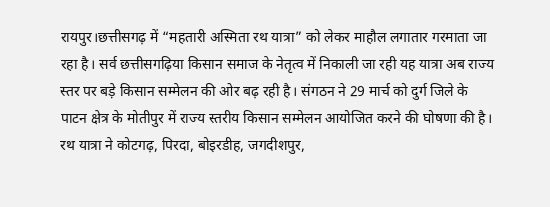रायपुर।छत्तीसगढ़ में “महतारी अस्मिता रथ यात्रा” को लेकर माहौल लगातार गरमाता जा रहा है। सर्व छत्तीसगढ़िया किसान समाज के नेतृत्व में निकाली जा रही यह यात्रा अब राज्य स्तर पर बड़े किसान सम्मेलन की ओर बढ़ रही है। संगठन ने 29 मार्च को दुर्ग जिले के पाटन क्षेत्र के मोतीपुर में राज्य स्तरीय किसान सम्मेलन आयोजित करने की घोषणा की है।
रथ यात्रा ने कोटगढ़, पिरदा, बोइरडीह, जगदीशपुर,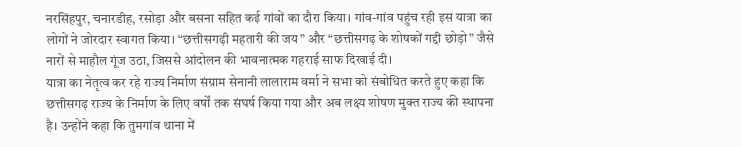नरसिंहपुर, चनारडीह, रसोड़ा और बसना सहित कई गांवों का दौरा किया। गांव-गांव पहुंच रही इस यात्रा का लोगों ने जोरदार स्वागत किया। “छत्तीसगढ़ी महतारी की जय” और “छत्तीसगढ़ के शोषकों गद्दी छोड़ो” जैसे नारों से माहौल गूंज उठा, जिससे आंदोलन की भावनात्मक गहराई साफ दिखाई दी।
यात्रा का नेतृत्व कर रहे राज्य निर्माण संग्राम सेनानी लालाराम वर्मा ने सभा को संबोधित करते हुए कहा कि छत्तीसगढ़ राज्य के निर्माण के लिए वर्षों तक संघर्ष किया गया और अब लक्ष्य शोषण मुक्त राज्य की स्थापना है। उन्होंने कहा कि तुमगांव थाना में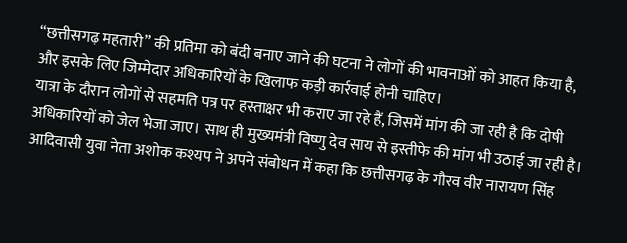“छत्तीसगढ़ महतारी” की प्रतिमा को बंदी बनाए जाने की घटना ने लोगों की भावनाओं को आहत किया है, और इसके लिए जिम्मेदार अधिकारियों के खिलाफ कड़ी कार्रवाई होनी चाहिए।
यात्रा के दौरान लोगों से सहमति पत्र पर हस्ताक्षर भी कराए जा रहे हैं, जिसमें मांग की जा रही है कि दोषी अधिकारियों को जेल भेजा जाए। साथ ही मुख्यमंत्री विष्णु देव साय से इस्तीफे की मांग भी उठाई जा रही है।
आदिवासी युवा नेता अशोक कश्यप ने अपने संबोधन में कहा कि छत्तीसगढ़ के गौरव वीर नारायण सिंह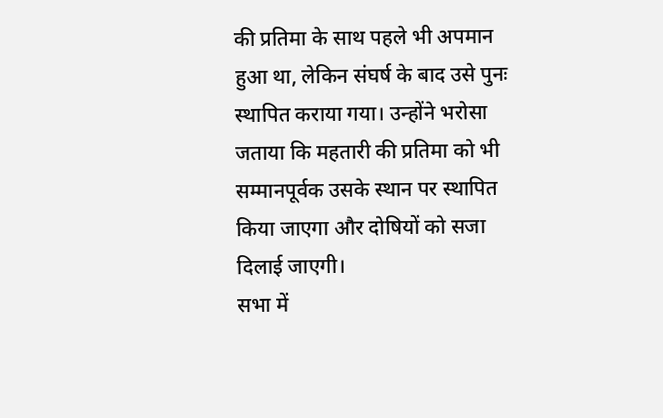की प्रतिमा के साथ पहले भी अपमान हुआ था, लेकिन संघर्ष के बाद उसे पुनः स्थापित कराया गया। उन्होंने भरोसा जताया कि महतारी की प्रतिमा को भी सम्मानपूर्वक उसके स्थान पर स्थापित किया जाएगा और दोषियों को सजा दिलाई जाएगी।
सभा में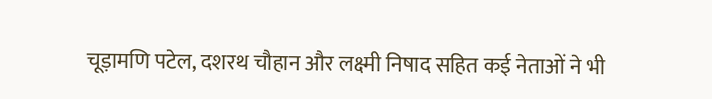चूड़ामणि पटेल, दशरथ चौहान और लक्ष्मी निषाद सहित कई नेताओं ने भी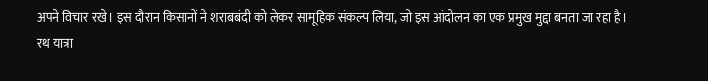अपने विचार रखे। इस दौरान किसानों ने शराबबंदी को लेकर सामूहिक संकल्प लिया, जो इस आंदोलन का एक प्रमुख मुद्दा बनता जा रहा है।
रथ यात्रा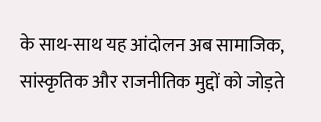के साथ-साथ यह आंदोलन अब सामाजिक, सांस्कृतिक और राजनीतिक मुद्दों को जोड़ते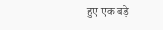हुए एक बड़े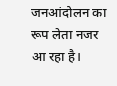जनआंदोलन का रूप लेता नजर आ रहा है।